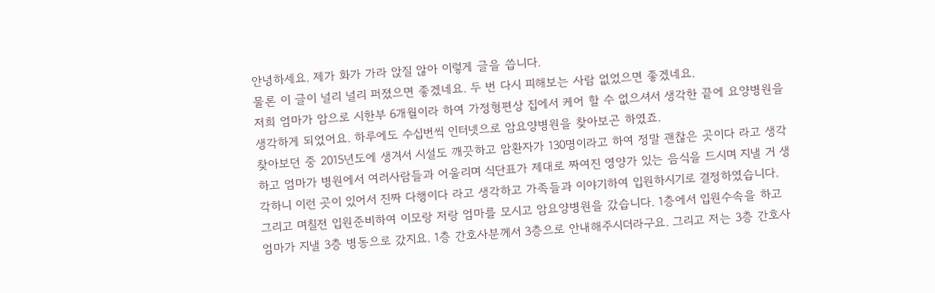안녕하세요. 제가 화가 가라 앉질 않아 이렇게 글을 씁니다.
물론 이 글이 널리 널리 퍼졌으면 좋겠네요. 두 번 다시 피해보는 사람 없었으면 좋겠네요.
저희 엄마가 암으로 시한부 6개월이라 하여 가정형편상 집에서 케어 할 수 없으셔서 생각한 끝에 요양병원을 생각하게 되었어요. 하루에도 수십번씩 인터넷으로 암요양병원을 찾아보곤 하였죠.
찾아보던 중 2015년도에 생겨서 시설도 깨끗하고 암환자가 130명이라고 하여 정말 괜찮은 곳이다 라고 생각하고 엄마가 병원에서 여러사람들과 어울리며 식단표가 제대로 짜여진 영양가 있는 음식을 드시며 지낼 거 생각하니 이런 곳이 있어서 진짜 다행이다 라고 생각하고 가족들과 이야기하여 입원하시기로 결정하였습니다. 그리고 며칠전 입원준비하여 이모랑 저랑 엄마를 모시고 암요양병원을 갔습니다. 1층에서 입원수속을 하고 엄마가 지낼 3층 병동으로 갔지요. 1층 간호사분께서 3층으로 안내해주시더라구요. 그리고 저는 3층 간호사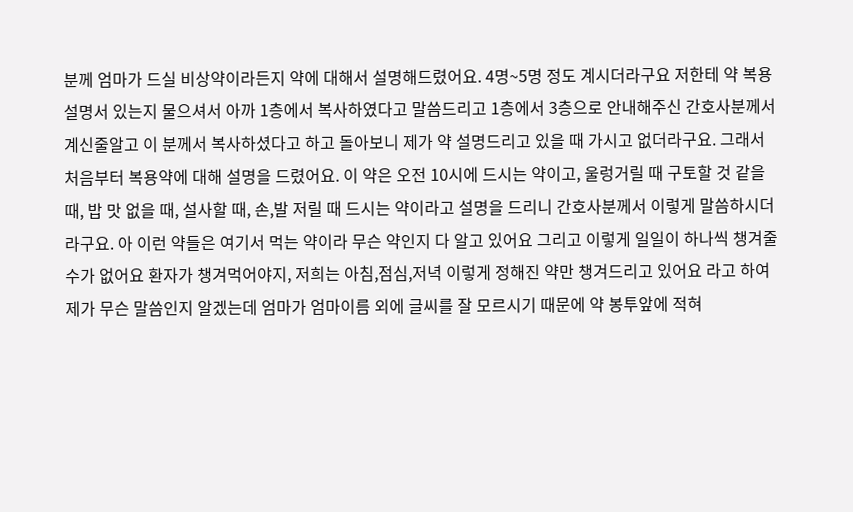분께 엄마가 드실 비상약이라든지 약에 대해서 설명해드렸어요. 4명~5명 정도 계시더라구요 저한테 약 복용 설명서 있는지 물으셔서 아까 1층에서 복사하였다고 말씀드리고 1층에서 3층으로 안내해주신 간호사분께서 계신줄알고 이 분께서 복사하셨다고 하고 돌아보니 제가 약 설명드리고 있을 때 가시고 없더라구요. 그래서 처음부터 복용약에 대해 설명을 드렸어요. 이 약은 오전 10시에 드시는 약이고, 울렁거릴 때 구토할 것 같을 때, 밥 맛 없을 때, 설사할 때, 손,발 저릴 때 드시는 약이라고 설명을 드리니 간호사분께서 이렇게 말씀하시더라구요. 아 이런 약들은 여기서 먹는 약이라 무슨 약인지 다 알고 있어요 그리고 이렇게 일일이 하나씩 챙겨줄 수가 없어요 환자가 챙겨먹어야지, 저희는 아침,점심,저녁 이렇게 정해진 약만 챙겨드리고 있어요 라고 하여 제가 무슨 말씀인지 알겠는데 엄마가 엄마이름 외에 글씨를 잘 모르시기 때문에 약 봉투앞에 적혀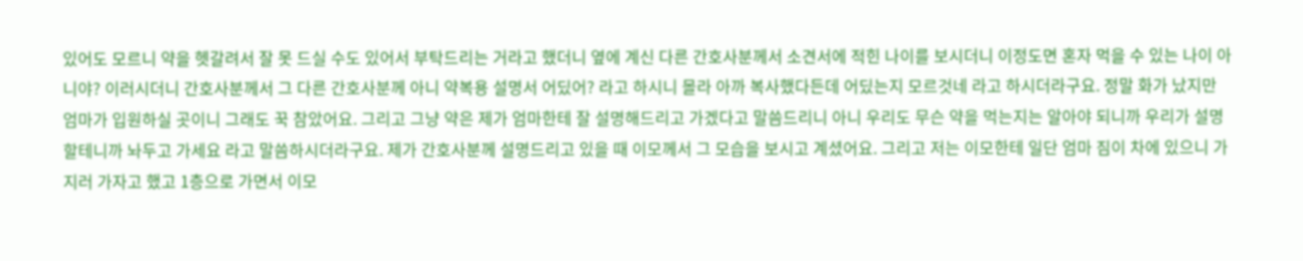있어도 모르니 약을 헷갈려서 잘 못 드실 수도 있어서 부탁드리는 거라고 했더니 옆에 계신 다른 간호사분께서 소견서에 적힌 나이를 보시더니 이정도면 혼자 먹을 수 있는 나이 아니야? 이러시더니 간호사분께서 그 다른 간호사분께 아니 약복용 설명서 어딨어? 라고 하시니 몰라 아까 복사했다든데 어딨는지 모르것네 라고 하시더라구요. 정말 화가 났지만 엄마가 입원하실 곳이니 그래도 꾹 참았어요. 그리고 그냥 약은 제가 엄마한테 잘 설명해드리고 가겠다고 말씀드리니 아니 우리도 무슨 약을 먹는지는 알아야 되니까 우리가 설명할테니까 놔두고 가세요 라고 말씀하시더라구요. 제가 간호사분께 설명드리고 있을 때 이모께서 그 모습을 보시고 계셨어요. 그리고 저는 이모한테 일단 엄마 짐이 차에 있으니 가지러 가자고 했고 1층으로 가면서 이모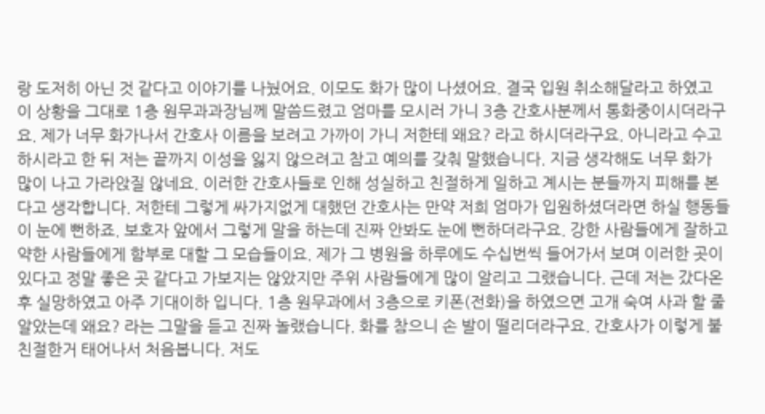랑 도저히 아닌 것 같다고 이야기를 나눴어요. 이모도 화가 많이 나셨어요. 결국 입원 취소해달라고 하였고 이 상황을 그대로 1층 원무과과장님께 말씀드렸고 엄마를 모시러 가니 3층 간호사분께서 통화중이시더라구요. 제가 너무 화가나서 간호사 이름을 보려고 가까이 가니 저한테 왜요? 라고 하시더라구요. 아니라고 수고하시라고 한 뒤 저는 끝까지 이성을 잃지 않으려고 참고 예의를 갖춰 말했습니다. 지금 생각해도 너무 화가 많이 나고 가라앉질 않네요. 이러한 간호사들로 인해 성실하고 친절하게 일하고 계시는 분들까지 피해를 본다고 생각합니다. 저한테 그렇게 싸가지없게 대했던 간호사는 만약 저희 엄마가 입원하셨더라면 하실 행동들이 눈에 뻔하죠. 보호자 앞에서 그렇게 말을 하는데 진짜 안봐도 눈에 뻔하더라구요. 강한 사람들에게 잘하고 약한 사람들에게 함부로 대할 그 모습들이요. 제가 그 병원을 하루에도 수십번씩 들어가서 보며 이러한 곳이 있다고 정말 좋은 곳 같다고 가보지는 않았지만 주위 사람들에게 많이 알리고 그랬습니다. 근데 저는 갔다온 후 실망하였고 아주 기대이하 입니다. 1층 원무과에서 3층으로 키폰(전화)을 하였으면 고개 숙여 사과 할 줄 알았는데 왜요? 라는 그말을 듣고 진짜 놀랬습니다. 화를 참으니 손 발이 떨리더라구요. 간호사가 이렇게 불친절한거 태어나서 처음봅니다. 저도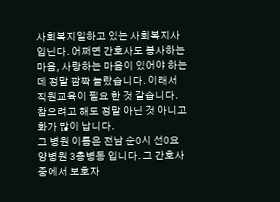사회복지일하고 있는 사회복지사입닌다. 어쩌면 간호사도 봉사하는 마음, 사랑하는 마음이 있어야 하는데 정말 깜짝 놀랐습니다. 이래서 직원교육이 필요 한 것 같습니다. 참으려고 해도 정말 아닌 것 아니고 화가 많이 납니다.
그 병원 이름은 전남 순0시 선0요양병원 3층병동 입니다. 그 간호사중에서 보호자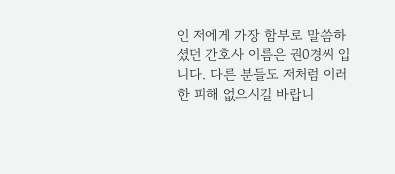인 저에게 가장 함부로 말씀하셨던 간호사 이름은 권0경씨 입니다. 다른 분들도 저처럼 이러한 피해 없으시길 바랍니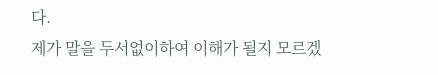다.
제가 말을 두서없이하여 이해가 될지 모르겠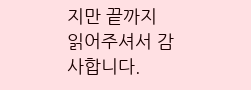지만 끝까지 읽어주셔서 감사합니다.